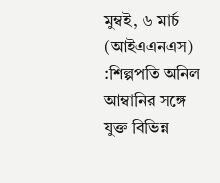মুম্বই, ৬ মার্চ (আইএএনএস) :শিল্পপতি অনিল আম্বানির সঙ্গে যুক্ত বিভিন্ন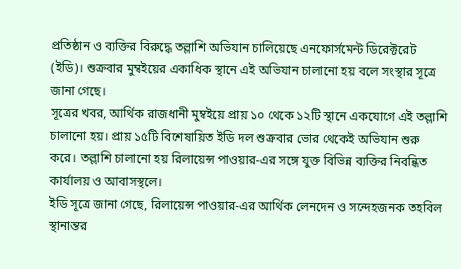প্রতিষ্ঠান ও ব্যক্তির বিরুদ্ধে তল্লাশি অভিযান চালিয়েছে এনফোর্সমেন্ট ডিরেক্টরেট (ইডি)। শুক্রবার মুম্বইয়ের একাধিক স্থানে এই অভিযান চালানো হয় বলে সংস্থার সূত্রে জানা গেছে।
সূত্রের খবর, আর্থিক রাজধানী মুম্বইয়ে প্রায় ১০ থেকে ১২টি স্থানে একযোগে এই তল্লাশি চালানো হয়। প্রায় ১৫টি বিশেষায়িত ইডি দল শুক্রবার ভোর থেকেই অভিযান শুরু করে। তল্লাশি চালানো হয় রিলায়েন্স পাওয়ার-এর সঙ্গে যুক্ত বিভিন্ন ব্যক্তির নিবন্ধিত কার্যালয় ও আবাসস্থলে।
ইডি সূত্রে জানা গেছে, রিলায়েন্স পাওয়ার-এর আর্থিক লেনদেন ও সন্দেহজনক তহবিল স্থানান্তর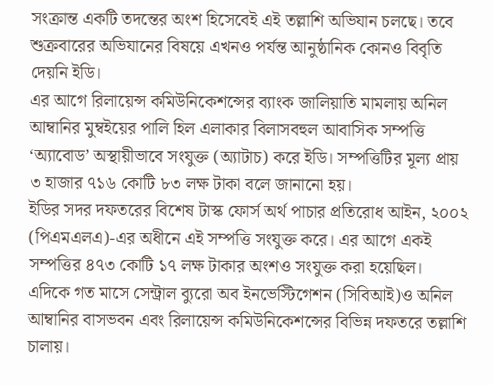সংক্রান্ত একটি তদন্তের অংশ হিসেবেই এই তল্লাশি অভিযান চলছে। তবে শুক্রবারের অভিযানের বিষয়ে এখনও পর্যন্ত আনুষ্ঠানিক কোনও বিবৃতি দেয়নি ইডি।
এর আগে রিলায়েন্স কমিউনিকেশন্সের ব্যাংক জালিয়াতি মামলায় অনিল আম্বানির মুম্বইয়ের পালি হিল এলাকার বিলাসবহুল আবাসিক সম্পত্তি ‘অ্যাবোড’ অস্থায়ীভাবে সংযুক্ত (অ্যাটাচ) করে ইডি। সম্পত্তিটির মূল্য প্রায় ৩ হাজার ৭১৬ কোটি ৮৩ লক্ষ টাকা বলে জানানো হয়।
ইডির সদর দফতরের বিশেষ টাস্ক ফোর্স অর্থ পাচার প্রতিরোধ আইন, ২০০২ (পিএমএলএ)-এর অধীনে এই সম্পত্তি সংযুক্ত করে। এর আগে একই সম্পত্তির ৪৭৩ কোটি ১৭ লক্ষ টাকার অংশও সংযুক্ত করা হয়েছিল।
এদিকে গত মাসে সেন্ট্রাল ব্যুরো অব ইনভেস্টিগেশন (সিবিআই)ও অনিল আম্বানির বাসভবন এবং রিলায়েন্স কমিউনিকেশন্সের বিভিন্ন দফতরে তল্লাশি চালায়।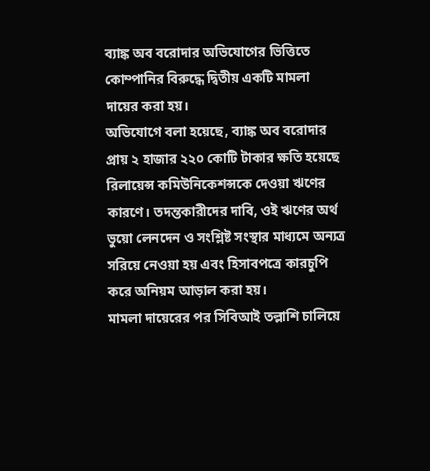ব্যাঙ্ক অব বরোদার অভিযোগের ভিত্তিতে কোম্পানির বিরুদ্ধে দ্বিতীয় একটি মামলা দায়ের করা হয়।
অভিযোগে বলা হয়েছে, ব্যাঙ্ক অব বরোদার প্রায় ২ হাজার ২২০ কোটি টাকার ক্ষতি হয়েছে রিলায়েন্স কমিউনিকেশন্সকে দেওয়া ঋণের কারণে। তদন্তকারীদের দাবি, ওই ঋণের অর্থ ভুয়ো লেনদেন ও সংশ্লিষ্ট সংস্থার মাধ্যমে অন্যত্র সরিয়ে নেওয়া হয় এবং হিসাবপত্রে কারচুপি করে অনিয়ম আড়াল করা হয়।
মামলা দায়েরের পর সিবিআই তল্লাশি চালিয়ে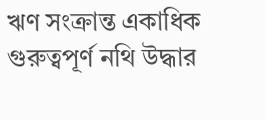ঋণ সংক্রান্ত একাধিক গুরুত্বপূর্ণ নথি উদ্ধার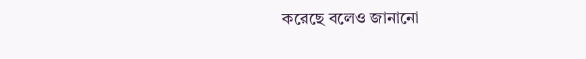করেছে বলেও জানানো